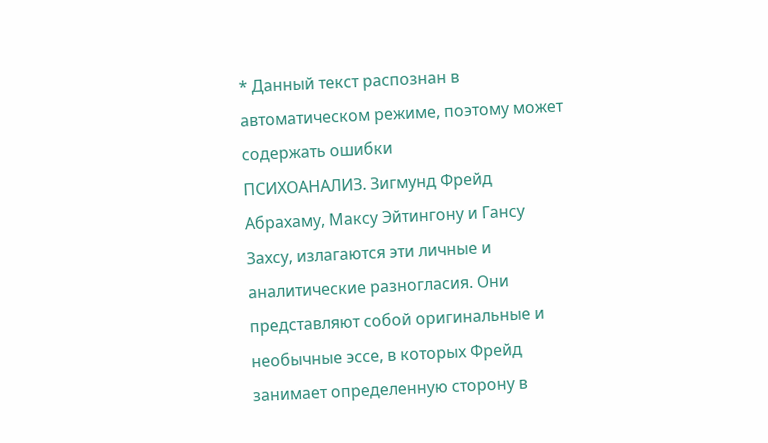* Данный текст распознан в автоматическом режиме, поэтому может содержать ошибки
ПСИХОАНАЛИЗ. Зигмунд Фрейд
Абрахаму, Максу Эйтингону и Гансу Захсу, излагаются эти личные и аналитические разногласия. Они представляют собой оригинальные и необычные эссе, в которых Фрейд занимает определенную сторону в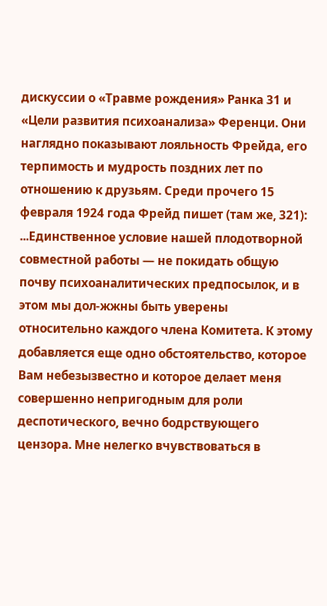дискуссии о «Травме рождения» Ранка 31 и «Цели развития психоанализа» Ференци. Они наглядно показывают лояльность Фрейда, его терпимость и мудрость поздних лет по отношению к друзьям. Среди прочего 15 февраля 1924 года Фрейд пишет (там же, 321):
...Единственное условие нашей плодотворной совместной работы — не покидать общую почву психоаналитических предпосылок, и в этом мы дол-жжны быть уверены относительно каждого члена Комитета. К этому добавляется еще одно обстоятельство, которое Вам небезызвестно и которое делает меня совершенно непригодным для роли деспотического, вечно бодрствующего цензора. Мне нелегко вчувствоваться в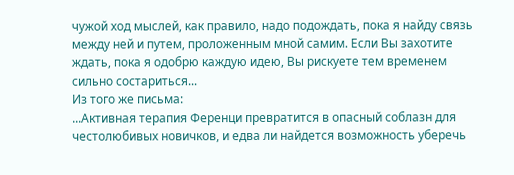чужой ход мыслей, как правило, надо подождать, пока я найду связь между ней и путем, проложенным мной самим. Если Вы захотите ждать, пока я одобрю каждую идею, Вы рискуете тем временем сильно состариться...
Из того же письма:
...Активная терапия Ференци превратится в опасный соблазн для честолюбивых новичков, и едва ли найдется возможность уберечь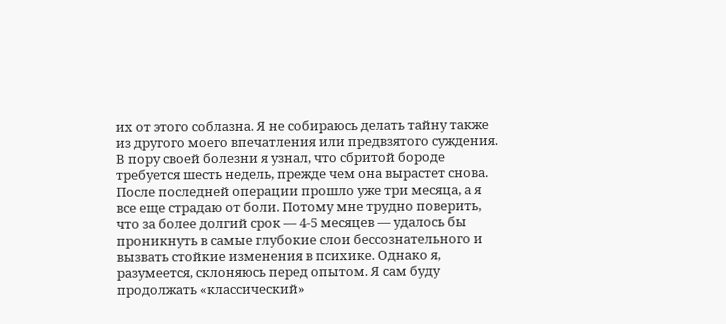их от этого соблазна. Я не собираюсь делать тайну также из другого моего впечатления или предвзятого суждения. В пору своей болезни я узнал, что сбритой бороде требуется шесть недель, прежде чем она вырастет снова. После последней операции прошло уже три месяца, а я все еще страдаю от боли. Потому мне трудно поверить, что за более долгий срок — 4-5 месяцев — удалось бы проникнуть в самые глубокие слои бессознательного и вызвать стойкие изменения в психике. Однако я, разумеется, склоняюсь перед опытом. Я сам буду продолжать «классический»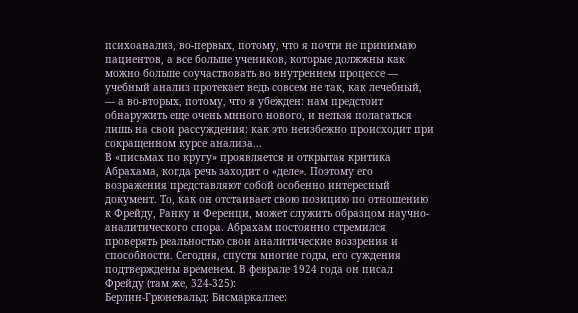психоанализ, во-первых, потому, что я почти не принимаю пациентов, а все больше учеников, которые должжны как можно больше соучаствовать во внутреннем процессе — учебный анализ протекает ведь совсем не так, как лечебный, — а во-вторых, потому, что я убежден: нам предстоит обнаружить еще очень мнного нового, и нельзя полагаться лишь на свои рассуждения: как это неизбежно происходит при сокращенном курсе анализа...
В «письмах по кругу» проявляется и открытая критика Абрахама, когда речь заходит о «деле». Поэтому его возражения представляют собой особенно интересный документ. То, как он отстаивает свою позицию по отношению к Фрейду, Ранку и Ференци, может служить образцом научно-аналитического спора. Абрахам постоянно стремился проверять реальностью свои аналитические воззрения и способности. Сегодня, спустя многие годы, его суждения подтверждены временем. В феврале 1924 года он писал Фрейду (там же, 324-325):
Берлин-Грюневальд: Бисмаркаллее: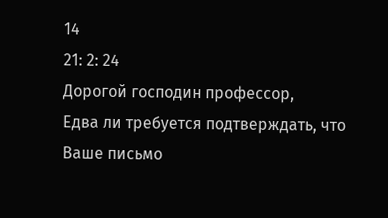14
21: 2: 24
Дорогой господин профессор,
Едва ли требуется подтверждать, что Ваше письмо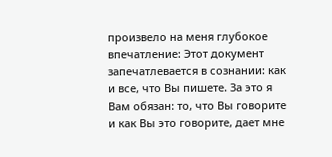произвело на меня глубокое впечатление: Этот документ запечатлевается в сознании: как и все, что Вы пишете. За это я Вам обязан: то, что Вы говорите и как Вы это говорите, дает мне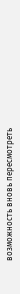возможность вновь пересмотреть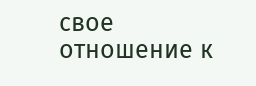свое отношение к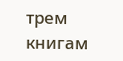трем книгам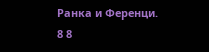Ранка и Ференци.
8 8